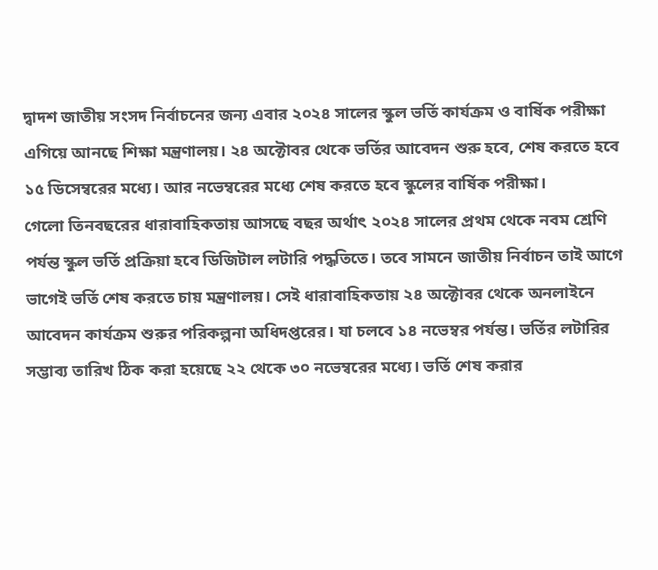দ্বাদশ জাতীয় সংসদ নির্বাচনের জন্য এবার ২০২৪ সালের স্কুল ভর্তি কার্যক্রম ও বার্ষিক পরীক্ষা এগিয়ে আনছে শিক্ষা মন্ত্রণালয়। ২৪ অক্টোবর থেকে ভর্তির আবেদন শুরু হবে, শেষ করতে হবে ১৫ ডিসেম্বরের মধ্যে। আর নভেম্বরের মধ্যে শেষ করতে হবে স্কুলের বার্ষিক পরীক্ষা।
গেলো তিনবছরের ধারাবাহিকতায় আসছে বছর অর্থাৎ ২০২৪ সালের প্রথম থেকে নবম শ্রেণি পর্যন্ত স্কুল ভর্তি প্রক্রিয়া হবে ডিজিটাল লটারি পদ্ধতিতে। তবে সামনে জাতীয় নির্বাচন তাই আগে ভাগেই ভর্তি শেষ করতে চায় মন্ত্রণালয়। সেই ধারাবাহিকতায় ২৪ অক্টোবর থেকে অনলাইনে আবেদন কার্যক্রম শুরুর পরিকল্পনা অধিদপ্তরের। যা চলবে ১৪ নভেম্বর পর্যন্ত। ভর্তির লটারির সম্ভাব্য তারিখ ঠিক করা হয়েছে ২২ থেকে ৩০ নভেম্বরের মধ্যে। ভর্তি শেষ করার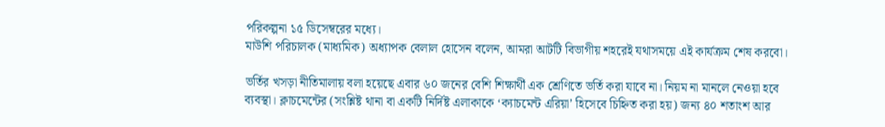পরিকল্পনা ১৫ ডিসেম্বরের মধ্যে।
মাউশি পরিচালক (মাধ্যমিক) অধ্যাপক বেলাল হোসেন বলেন, আমরা আটটি বিভাগীয় শহরেই যথাসময়ে এই কার্যক্রম শেষ করবো।

ভর্তির খসড়া নীতিমালায় বলা হয়েছে এবার ৬০ জনের বেশি শিক্ষার্থী এক শ্রেণিতে ভর্তি করা যাবে না। নিয়ম না মানলে নেওয়া হবে ব্যবস্থা। ক্লাচমেন্টের (সংশ্লিষ্ট থানা বা একটি নির্দিষ্ট এলাকাকে ‘ক্যাচমেন্ট এরিয়া’ হিসেবে চিহ্নিত করা হয়) জন্য ৪০ শতাংশ আর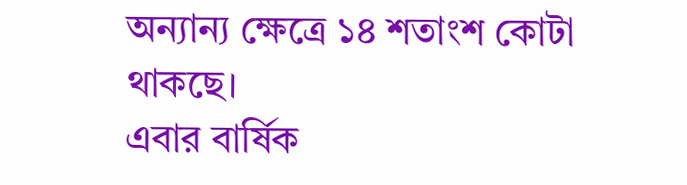অন্যান্য ক্ষেত্রে ১৪ শতাংশ কোটা থাকছে।
এবার বার্ষিক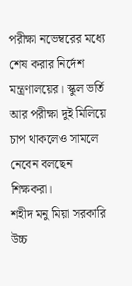পরীক্ষা নভেম্বরের মধ্যে শেষ করার নির্দেশ মন্ত্রণালয়ের। স্কুল ভর্তি আর পরীক্ষা দুই মিলিয়ে চাপ থাকলেও সামলে নেবেন বলছেন শিক্ষকরা।
শহীদ মনু মিয়া সরকারি উচ্চ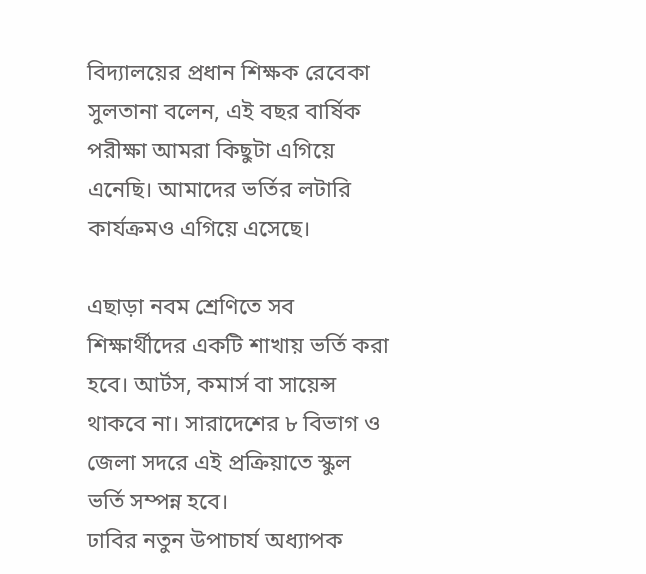বিদ্যালয়ের প্রধান শিক্ষক রেবেকা সুলতানা বলেন, এই বছর বার্ষিক পরীক্ষা আমরা কিছুটা এগিয়ে এনেছি। আমাদের ভর্তির লটারি কার্যক্রমও এগিয়ে এসেছে।

এছাড়া নবম শ্রেণিতে সব শিক্ষার্থীদের একটি শাখায় ভর্তি করা হবে। আর্টস, কমার্স বা সায়েন্স থাকবে না। সারাদেশের ৮ বিভাগ ও জেলা সদরে এই প্রক্রিয়াতে স্কুল ভর্তি সম্পন্ন হবে।
ঢাবির নতুন উপাচার্য অধ্যাপক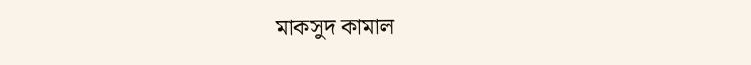মাকসুদ কামাল